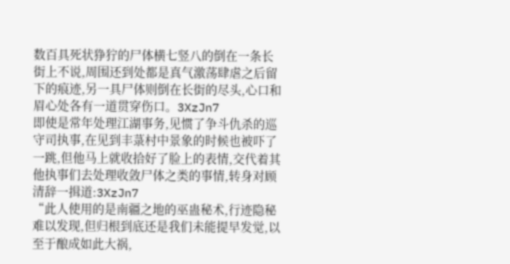数百具死状狰狞的尸体横七竖八的倒在一条长街上不说,周围还到处都是真气激荡肆虐之后留下的痕迹,另一具尸体则倒在长街的尽头,心口和眉心处各有一道贯穿伤口。3XzJn7
即使是常年处理江湖事务,见惯了争斗仇杀的巡守司执事,在见到丰菉村中景象的时候也被吓了一跳,但他马上就收拾好了脸上的表情,交代着其他执事们去处理收敛尸体之类的事情,转身对顾清辞一揖道:3XzJn7
“此人使用的是南疆之地的巫蛊秘术,行迹隐秘难以发现,但归根到底还是我们未能提早发觉,以至于酿成如此大祸,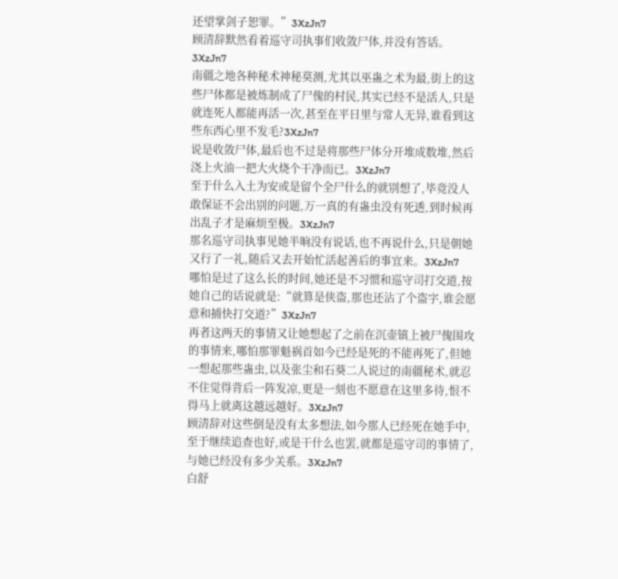还望掌剑子恕罪。”3XzJn7
顾清辞默然看着巡守司执事们收敛尸体,并没有答话。3XzJn7
南疆之地各种秘术神秘莫测,尤其以巫蛊之术为最,街上的这些尸体都是被炼制成了尸傀的村民,其实已经不是活人,只是就连死人都能再活一次,甚至在平日里与常人无异,谁看到这些东西心里不发毛?3XzJn7
说是收敛尸体,最后也不过是将那些尸体分开堆成数堆,然后浇上火油一把大火烧个干净而已。3XzJn7
至于什么入土为安或是留个全尸什么的就别想了,毕竟没人敢保证不会出别的问题,万一真的有蛊虫没有死透,到时候再出乱子才是麻烦至极。3XzJn7
那名巡守司执事见她半晌没有说话,也不再说什么,只是朝她又行了一礼,随后又去开始忙活起善后的事宜来。3XzJn7
哪怕是过了这么长的时间,她还是不习惯和巡守司打交道,按她自己的话说就是:“就算是侠盗,那也还沾了个盗字,谁会愿意和捕快打交道?”3XzJn7
再者这两天的事情又让她想起了之前在沉壶镇上被尸傀围攻的事情来,哪怕那罪魁祸首如今已经是死的不能再死了,但她一想起那些蛊虫,以及张尘和石葵二人说过的南疆秘术,就忍不住觉得背后一阵发凉,更是一刻也不愿意在这里多待,恨不得马上就离这越远越好。3XzJn7
顾清辞对这些倒是没有太多想法,如今那人已经死在她手中,至于继续追查也好,或是干什么也罢,就都是巡守司的事情了,与她已经没有多少关系。3XzJn7
白舒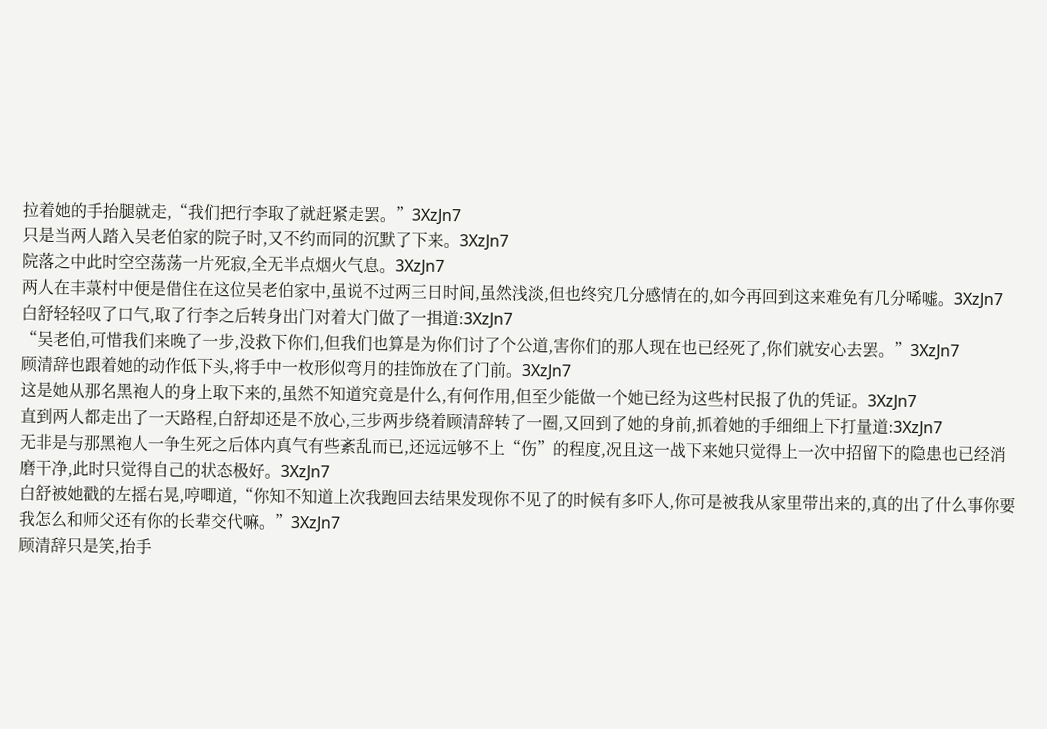拉着她的手抬腿就走,“我们把行李取了就赶紧走罢。”3XzJn7
只是当两人踏入吴老伯家的院子时,又不约而同的沉默了下来。3XzJn7
院落之中此时空空荡荡一片死寂,全无半点烟火气息。3XzJn7
两人在丰菉村中便是借住在这位吴老伯家中,虽说不过两三日时间,虽然浅淡,但也终究几分感情在的,如今再回到这来难免有几分唏嘘。3XzJn7
白舒轻轻叹了口气,取了行李之后转身出门对着大门做了一揖道:3XzJn7
“吴老伯,可惜我们来晚了一步,没救下你们,但我们也算是为你们讨了个公道,害你们的那人现在也已经死了,你们就安心去罢。”3XzJn7
顾清辞也跟着她的动作低下头,将手中一枚形似弯月的挂饰放在了门前。3XzJn7
这是她从那名黑袍人的身上取下来的,虽然不知道究竟是什么,有何作用,但至少能做一个她已经为这些村民报了仇的凭证。3XzJn7
直到两人都走出了一天路程,白舒却还是不放心,三步两步绕着顾清辞转了一圈,又回到了她的身前,抓着她的手细细上下打量道:3XzJn7
无非是与那黑袍人一争生死之后体内真气有些紊乱而已,还远远够不上“伤”的程度,况且这一战下来她只觉得上一次中招留下的隐患也已经消磨干净,此时只觉得自己的状态极好。3XzJn7
白舒被她戳的左摇右晃,哼唧道,“你知不知道上次我跑回去结果发现你不见了的时候有多吓人,你可是被我从家里带出来的,真的出了什么事你要我怎么和师父还有你的长辈交代嘛。”3XzJn7
顾清辞只是笑,抬手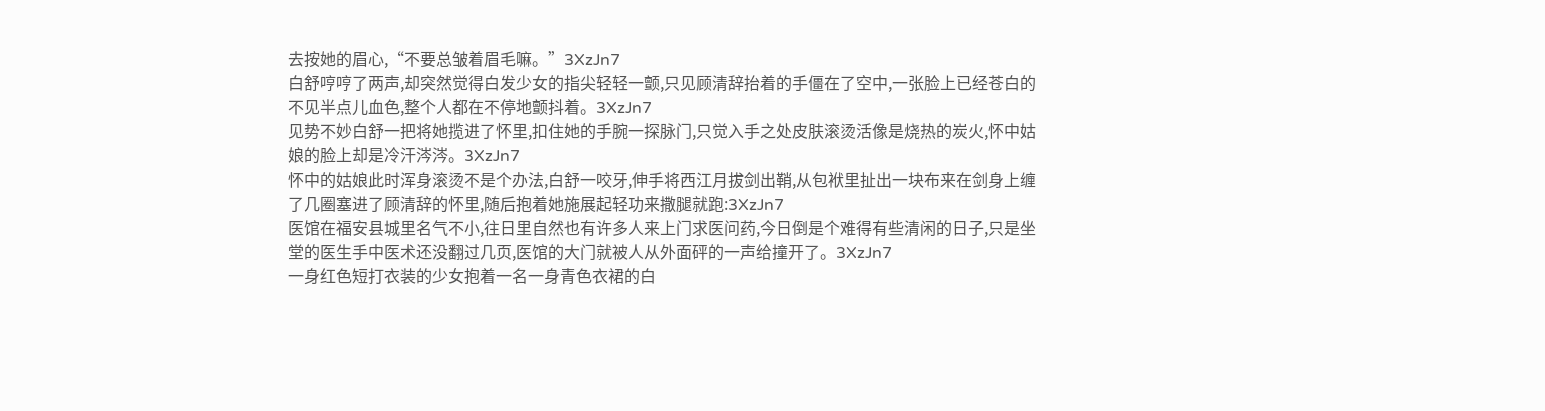去按她的眉心,“不要总皱着眉毛嘛。”3XzJn7
白舒哼哼了两声,却突然觉得白发少女的指尖轻轻一颤,只见顾清辞抬着的手僵在了空中,一张脸上已经苍白的不见半点儿血色,整个人都在不停地颤抖着。3XzJn7
见势不妙白舒一把将她揽进了怀里,扣住她的手腕一探脉门,只觉入手之处皮肤滚烫活像是烧热的炭火,怀中姑娘的脸上却是冷汗涔涔。3XzJn7
怀中的姑娘此时浑身滚烫不是个办法,白舒一咬牙,伸手将西江月拔剑出鞘,从包袱里扯出一块布来在剑身上缠了几圈塞进了顾清辞的怀里,随后抱着她施展起轻功来撒腿就跑:3XzJn7
医馆在福安县城里名气不小,往日里自然也有许多人来上门求医问药,今日倒是个难得有些清闲的日子,只是坐堂的医生手中医术还没翻过几页,医馆的大门就被人从外面砰的一声给撞开了。3XzJn7
一身红色短打衣装的少女抱着一名一身青色衣裙的白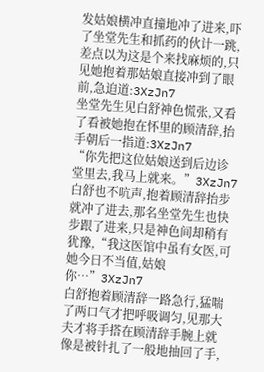发姑娘横冲直撞地冲了进来,吓了坐堂先生和抓药的伙计一跳,差点以为这是个来找麻烦的,只见她抱着那姑娘直接冲到了眼前,急迫道:3XzJn7
坐堂先生见白舒神色慌张,又看了看被她抱在怀里的顾清辞,抬手朝后一指道:3XzJn7
“你先把这位姑娘送到后边诊堂里去,我马上就来。”3XzJn7
白舒也不吭声,抱着顾清辞抬步就冲了进去,那名坐堂先生也快步跟了进来,只是神色间却稍有犹豫,“我这医馆中虽有女医,可她今日不当值,姑娘你…”3XzJn7
白舒抱着顾清辞一路急行,猛喘了两口气才把呼吸调匀,见那大夫才将手搭在顾清辞手腕上就像是被针扎了一般地抽回了手,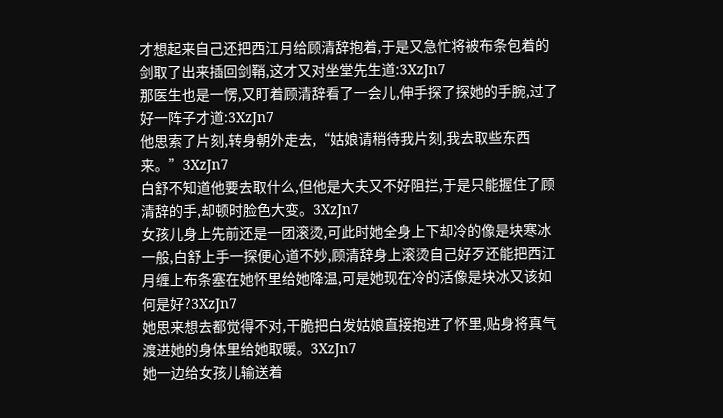才想起来自己还把西江月给顾清辞抱着,于是又急忙将被布条包着的剑取了出来插回剑鞘,这才又对坐堂先生道:3XzJn7
那医生也是一愣,又盯着顾清辞看了一会儿,伸手探了探她的手腕,过了好一阵子才道:3XzJn7
他思索了片刻,转身朝外走去,“姑娘请稍待我片刻,我去取些东西来。”3XzJn7
白舒不知道他要去取什么,但他是大夫又不好阻拦,于是只能握住了顾清辞的手,却顿时脸色大变。3XzJn7
女孩儿身上先前还是一团滚烫,可此时她全身上下却冷的像是块寒冰一般,白舒上手一探便心道不妙,顾清辞身上滚烫自己好歹还能把西江月缠上布条塞在她怀里给她降温,可是她现在冷的活像是块冰又该如何是好?3XzJn7
她思来想去都觉得不对,干脆把白发姑娘直接抱进了怀里,贴身将真气渡进她的身体里给她取暖。3XzJn7
她一边给女孩儿输送着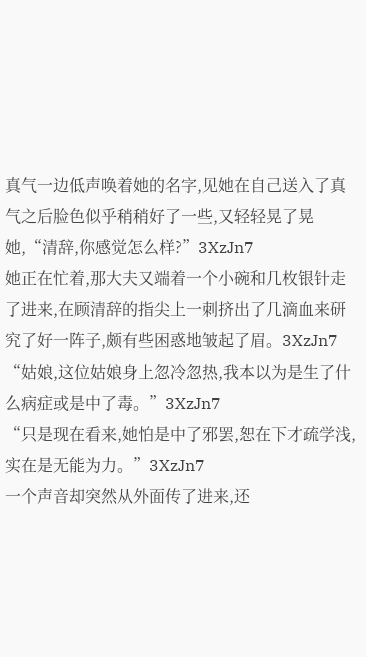真气一边低声唤着她的名字,见她在自己送入了真气之后脸色似乎稍稍好了一些,又轻轻晃了晃她,“清辞,你感觉怎么样?”3XzJn7
她正在忙着,那大夫又端着一个小碗和几枚银针走了进来,在顾清辞的指尖上一刺挤出了几滴血来研究了好一阵子,颇有些困惑地皱起了眉。3XzJn7
“姑娘,这位姑娘身上忽冷忽热,我本以为是生了什么病症或是中了毒。”3XzJn7
“只是现在看来,她怕是中了邪罢,恕在下才疏学浅,实在是无能为力。”3XzJn7
一个声音却突然从外面传了进来,还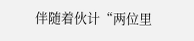伴随着伙计“两位里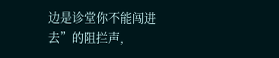边是诊堂你不能闯进去”的阻拦声,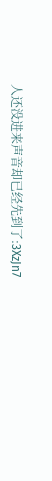人还没进来声音却已经先到了:3XzJn7